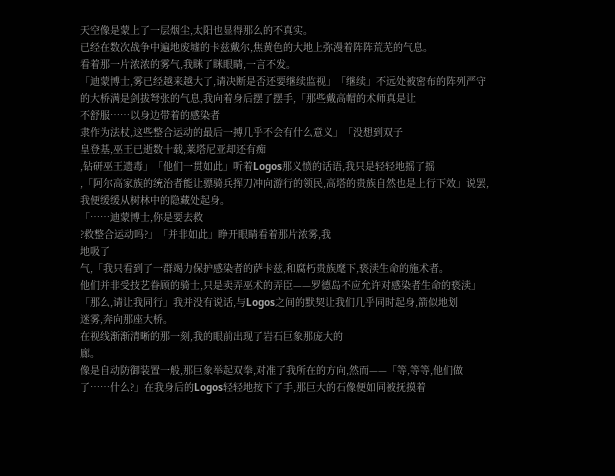天空像是蒙上了一层烟尘,太阳也显得那么的不真实。
已经在数次战争中遍地废墟的卡兹戴尔,焦黄色的大地上弥漫着阵阵荒芜的气息。
看着那一片浓浓的雾气,我眯了眯眼睛,一言不发。
「迪蒙博士,雾已经越来越大了,请决断是否还要继续监视」「继续」不远处被密布的阵列严守的大桥满是剑拔弩张的气息,我向着身后摆了摆手,「那些戴高帽的术师真是让
不舒服……以身边带着的感染者
隶作为法杖,这些整合运动的最后一搏几乎不会有什么意义」「没想到双子
皇登基,巫王已逝数十载,莱塔尼亚却还有痴
,钻研巫王遗毒」「他们一贯如此」听着Logos那义愤的话语,我只是轻轻地摇了摇
,「阿尔高家族的统治者能让骠骑兵挥刀冲向游行的领民,高塔的贵族自然也是上行下效」说罢,我便缓缓从树林中的隐藏处起身。
「……迪蒙博士,你是要去救
?救整合运动吗?」「并非如此」睁开眼睛看着那片浓雾,我
地吸了
气,「我只看到了一群竭力保护感染者的萨卡兹,和腐朽贵族麾下,亵渎生命的施术者。
他们并非受技艺眷顾的骑士,只是卖弄巫术的弄臣——罗德岛不应允许对感染者生命的亵渎」「那么,请让我同行」我并没有说话,与Logos之间的默契让我们几乎同时起身,箭似地划
迷雾,奔向那座大桥。
在视线渐渐清晰的那一刻,我的眼前出现了岩石巨象那庞大的
廊。
像是自动防御装置一般,那巨象举起双拳,对准了我所在的方向,然而——「等,等等,他们做了……什么?」在我身后的Logos轻轻地按下了手,那巨大的石像便如同被抚摸着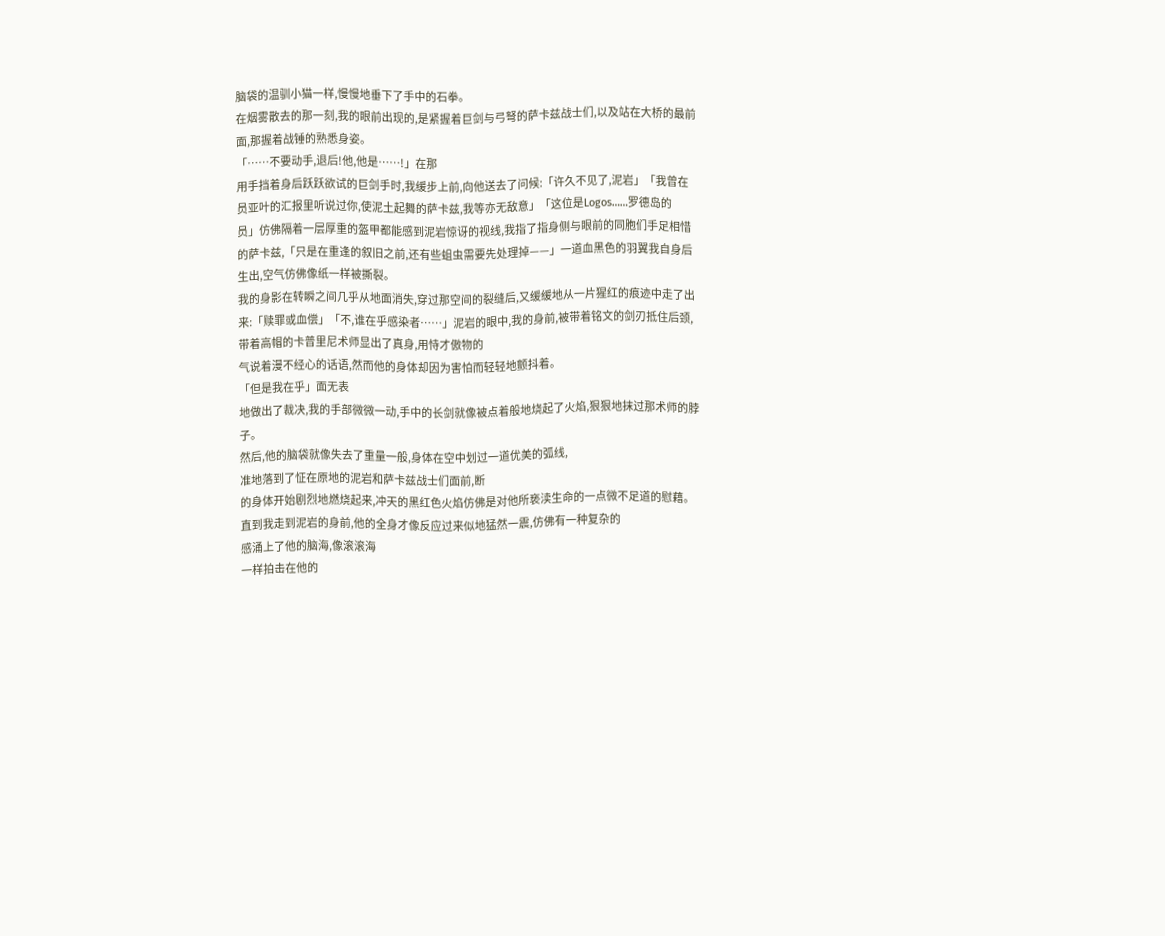脑袋的温驯小猫一样,慢慢地垂下了手中的石拳。
在烟雾散去的那一刻,我的眼前出现的,是紧握着巨剑与弓弩的萨卡兹战士们,以及站在大桥的最前面,那握着战锤的熟悉身姿。
「……不要动手,退后!他,他是……!」在那
用手挡着身后跃跃欲试的巨剑手时,我缓步上前,向他送去了问候:「许久不见了,泥岩」「我曾在
员亚叶的汇报里听说过你,使泥土起舞的萨卡兹,我等亦无敌意」「这位是Logos……罗德岛的
员」仿佛隔着一层厚重的盔甲都能感到泥岩惊讶的视线,我指了指身侧与眼前的同胞们手足相惜的萨卡兹,「只是在重逢的叙旧之前,还有些蛆虫需要先处理掉——」一道血黑色的羽翼我自身后生出,空气仿佛像纸一样被撕裂。
我的身影在转瞬之间几乎从地面消失,穿过那空间的裂缝后,又缓缓地从一片猩红的痕迹中走了出来:「赎罪或血偿」「不,谁在乎感染者……」泥岩的眼中,我的身前,被带着铭文的剑刃抵住后颈,带着高帽的卡普里尼术师显出了真身,用恃才傲物的
气说着漫不经心的话语,然而他的身体却因为害怕而轻轻地颤抖着。
「但是我在乎」面无表
地做出了裁决,我的手部微微一动,手中的长剑就像被点着般地烧起了火焰,狠狠地抹过那术师的脖子。
然后,他的脑袋就像失去了重量一般,身体在空中划过一道优美的弧线,
准地落到了怔在原地的泥岩和萨卡兹战士们面前,断
的身体开始剧烈地燃烧起来,冲天的黑红色火焰仿佛是对他所亵渎生命的一点微不足道的慰藉。
直到我走到泥岩的身前,他的全身才像反应过来似地猛然一震,仿佛有一种复杂的
感涌上了他的脑海,像滚滚海
一样拍击在他的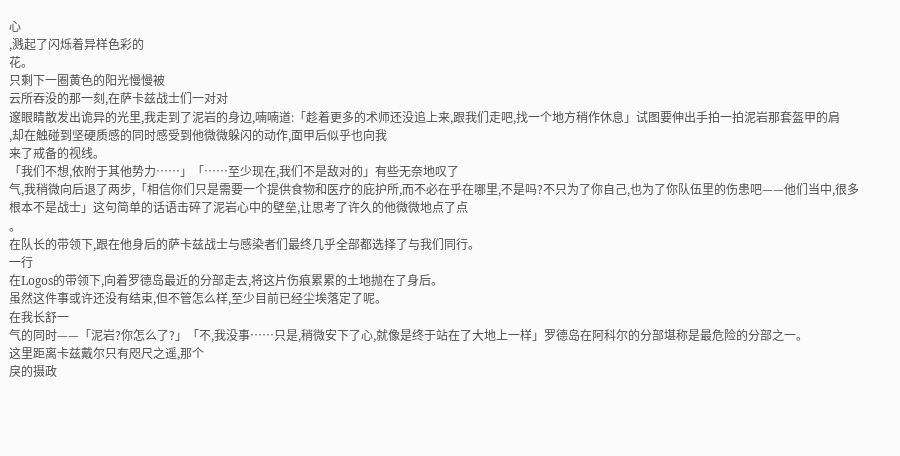心
,溅起了闪烁着异样色彩的
花。
只剩下一圈黄色的阳光慢慢被
云所吞没的那一刻,在萨卡兹战士们一对对
邃眼睛散发出诡异的光里,我走到了泥岩的身边,喃喃道:「趁着更多的术师还没追上来,跟我们走吧,找一个地方稍作休息」试图要伸出手拍一拍泥岩那套盔甲的肩
,却在触碰到坚硬质感的同时感受到他微微躲闪的动作,面甲后似乎也向我
来了戒备的视线。
「我们不想,依附于其他势力……」「……至少现在,我们不是敌对的」有些无奈地叹了
气,我稍微向后退了两步,「相信你们只是需要一个提供食物和医疗的庇护所,而不必在乎在哪里,不是吗?不只为了你自己,也为了你队伍里的伤患吧——他们当中,很多
根本不是战士」这句简单的话语击碎了泥岩心中的壁垒,让思考了许久的他微微地点了点
。
在队长的带领下,跟在他身后的萨卡兹战士与感染者们最终几乎全部都选择了与我们同行。
一行
在Logos的带领下,向着罗德岛最近的分部走去,将这片伤痕累累的土地抛在了身后。
虽然这件事或许还没有结束,但不管怎么样,至少目前已经尘埃落定了呢。
在我长舒一
气的同时——「泥岩?你怎么了?」「不,我没事……只是,稍微安下了心,就像是终于站在了大地上一样」罗德岛在阿科尔的分部堪称是最危险的分部之一。
这里距离卡兹戴尔只有咫尺之遥,那个
戾的摄政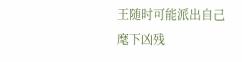王随时可能派出自己麾下凶残